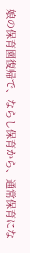娘の保育園復帰で、ならし保育から、通常保育にな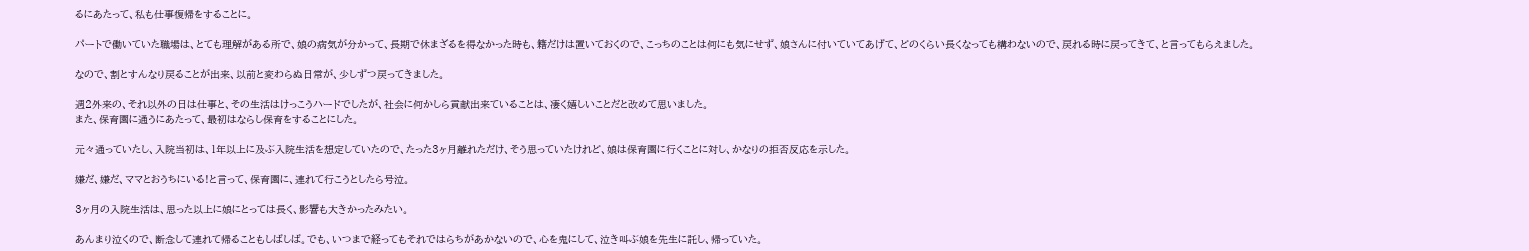るにあたって、私も仕事復帰をすることに。

パートで働いていた職場は、とても理解がある所で、娘の病気が分かって、長期で休まざるを得なかった時も、籍だけは置いておくので、こっちのことは何にも気にせず、娘さんに付いていてあげて、どのくらい長くなっても構わないので、戻れる時に戻ってきて、と言ってもらえました。

なので、割とすんなり戻ることが出来、以前と変わらぬ日常が、少しずつ戻ってきました。

週2外来の、それ以外の日は仕事と、その生活はけっこうハードでしたが、社会に何かしら貢献出来ていることは、凄く嬉しいことだと改めて思いました。
また、保育園に通うにあたって、最初はならし保育をすることにした。

元々通っていたし、入院当初は、1年以上に及ぶ入院生活を想定していたので、たった3ヶ月離れただけ、そう思っていたけれど、娘は保育園に行くことに対し、かなりの拒否反応を示した。

嫌だ、嫌だ、ママとおうちにいる!と言って、保育園に、連れて行こうとしたら号泣。

3ヶ月の入院生活は、思った以上に娘にとっては長く、影響も大きかったみたい。

あんまり泣くので、断念して連れて帰ることもしばしば。でも、いつまで経ってもそれではらちがあかないので、心を鬼にして、泣き叫ぶ娘を先生に託し、帰っていた。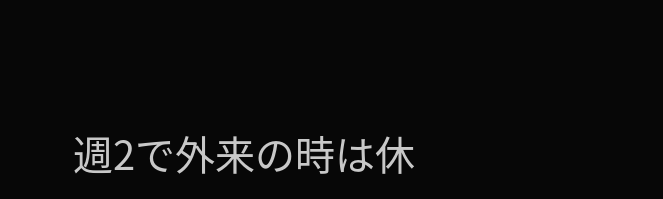週2で外来の時は休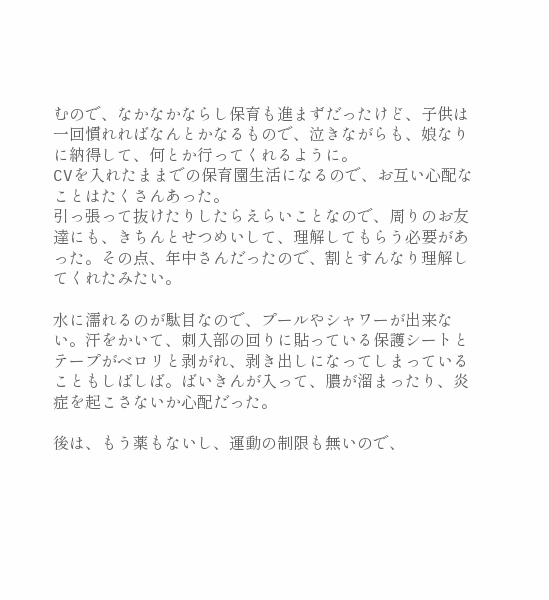むので、なかなかならし保育も進まずだったけど、子供は一回慣れればなんとかなるもので、泣きながらも、娘なりに納得して、何とか行ってくれるように。
CVを入れたままでの保育園生活になるので、お互い心配なことはたくさんあった。
引っ張って抜けたりしたらえらいことなので、周りのお友達にも、きちんとせつめいして、理解してもらう必要があった。その点、年中さんだったので、割とすんなり理解してくれたみたい。

水に濡れるのが駄目なので、プールやシャワーが出来ない。汗をかいて、刺入部の回りに貼っている保護シートとテープがベロリと剥がれ、剥き出しになってしまっていることもしばしば。ばいきんが入って、膿が溜まったり、炎症を起こさないか心配だった。

後は、もう薬もないし、運動の制限も無いので、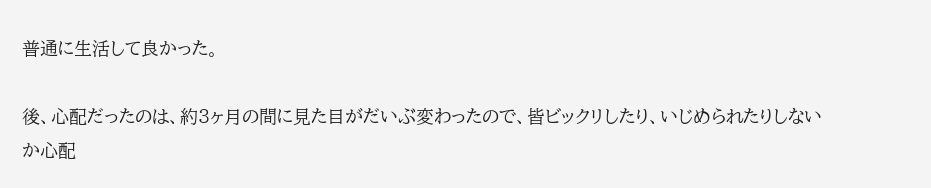普通に生活して良かった。

後、心配だったのは、約3ヶ月の間に見た目がだいぶ変わったので、皆ビックリしたり、いじめられたりしないか心配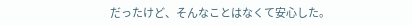だったけど、そんなことはなくて安心した。